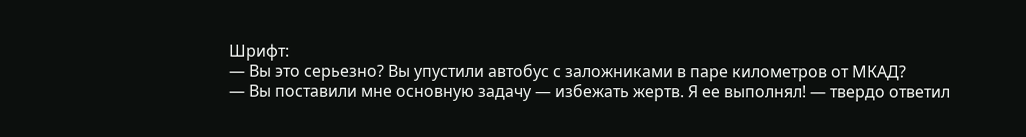Шрифт:
— Вы это серьезно? Вы упустили автобус с заложниками в паре километров от МКАД?
— Вы поставили мне основную задачу — избежать жертв. Я ее выполнял! — твердо ответил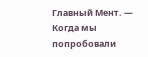Главный Мент. — Когда мы попробовали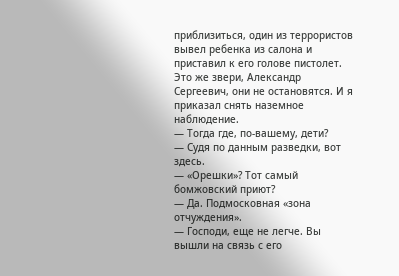приблизиться, один из террористов вывел ребенка из салона и приставил к его голове пистолет. Это же звери, Александр Сергеевич, они не остановятся. И я приказал снять наземное наблюдение.
— Тогда где, по-вашему, дети?
— Судя по данным разведки, вот здесь.
— «Орешки»? Тот самый бомжовский приют?
— Да. Подмосковная «зона отчуждения».
— Господи, еще не легче. Вы вышли на связь с его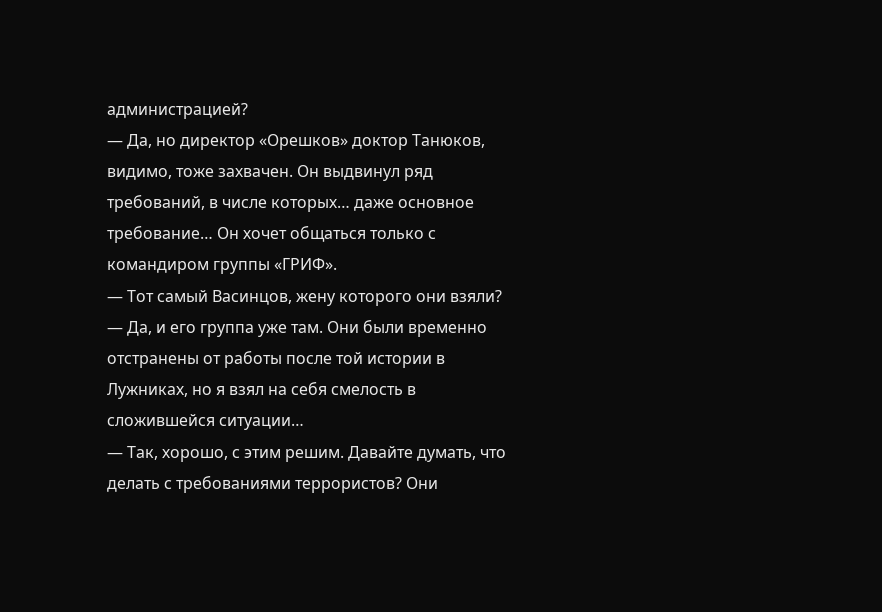администрацией?
— Да, но директор «Орешков» доктор Танюков, видимо, тоже захвачен. Он выдвинул ряд требований, в числе которых… даже основное требование… Он хочет общаться только с командиром группы «ГРИФ».
— Тот самый Васинцов, жену которого они взяли?
— Да, и его группа уже там. Они были временно отстранены от работы после той истории в Лужниках, но я взял на себя смелость в сложившейся ситуации…
— Так, хорошо, с этим решим. Давайте думать, что делать с требованиями террористов? Они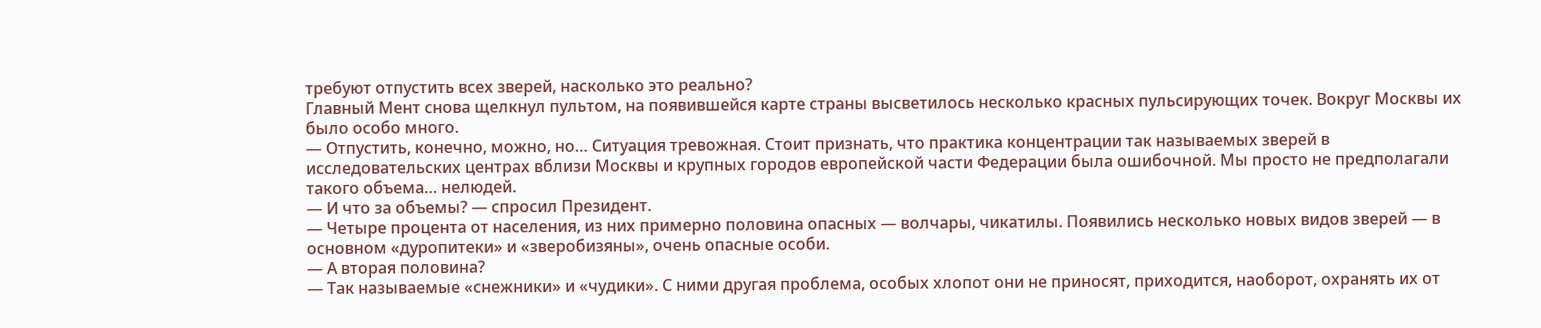требуют отпустить всех зверей, насколько это реально?
Главный Мент снова щелкнул пультом, на появившейся карте страны высветилось несколько красных пульсирующих точек. Вокруг Москвы их было особо много.
— Отпустить, конечно, можно, но… Ситуация тревожная. Стоит признать, что практика концентрации так называемых зверей в исследовательских центрах вблизи Москвы и крупных городов европейской части Федерации была ошибочной. Мы просто не предполагали такого объема… нелюдей.
— И что за объемы? — спросил Президент.
— Четыре процента от населения, из них примерно половина опасных — волчары, чикатилы. Появились несколько новых видов зверей — в основном «дуропитеки» и «зверобизяны», очень опасные особи.
— А вторая половина?
— Так называемые «снежники» и «чудики». С ними другая проблема, особых хлопот они не приносят, приходится, наоборот, охранять их от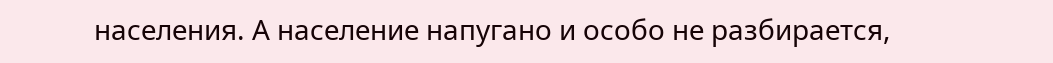населения. А население напугано и особо не разбирается,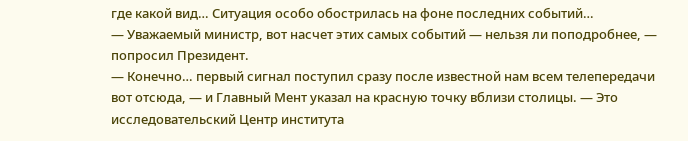где какой вид… Ситуация особо обострилась на фоне последних событий…
— Уважаемый министр, вот насчет этих самых событий — нельзя ли поподробнее, — попросил Президент.
— Конечно… первый сигнал поступил сразу после известной нам всем телепередачи вот отсюда, — и Главный Мент указал на красную точку вблизи столицы. — Это исследовательский Центр института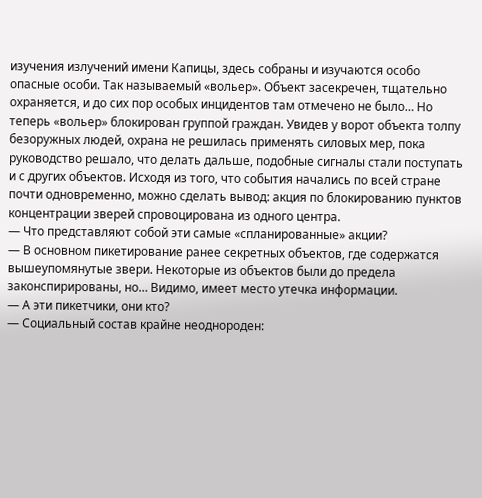изучения излучений имени Капицы, здесь собраны и изучаются особо опасные особи. Так называемый «вольер». Объект засекречен, тщательно охраняется, и до сих пор особых инцидентов там отмечено не было… Но теперь «вольер» блокирован группой граждан. Увидев у ворот объекта толпу безоружных людей, охрана не решилась применять силовых мер, пока руководство решало, что делать дальше, подобные сигналы стали поступать и с других объектов. Исходя из того, что события начались по всей стране почти одновременно, можно сделать вывод: акция по блокированию пунктов концентрации зверей спровоцирована из одного центра.
— Что представляют собой эти самые «спланированные» акции?
— В основном пикетирование ранее секретных объектов, где содержатся вышеупомянутые звери. Некоторые из объектов были до предела законспирированы, но… Видимо, имеет место утечка информации.
— А эти пикетчики, они кто?
— Социальный состав крайне неоднороден: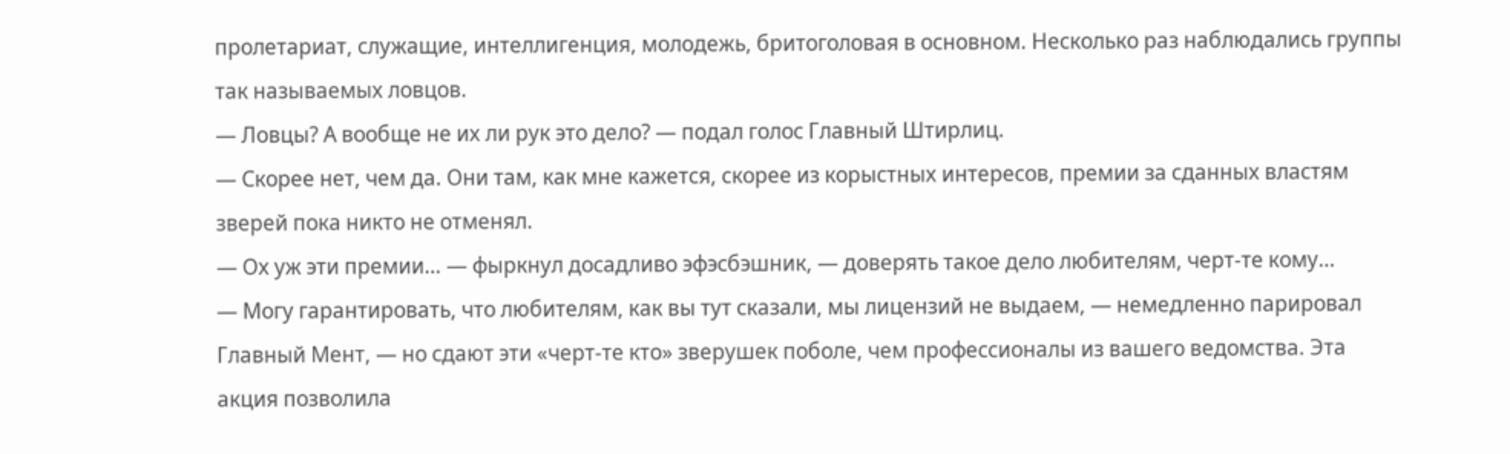пролетариат, служащие, интеллигенция, молодежь, бритоголовая в основном. Несколько раз наблюдались группы так называемых ловцов.
— Ловцы? А вообще не их ли рук это дело? — подал голос Главный Штирлиц.
— Скорее нет, чем да. Они там, как мне кажется, скорее из корыстных интересов, премии за сданных властям зверей пока никто не отменял.
— Ох уж эти премии… — фыркнул досадливо эфэсбэшник, — доверять такое дело любителям, черт-те кому…
— Могу гарантировать, что любителям, как вы тут сказали, мы лицензий не выдаем, — немедленно парировал Главный Мент, — но сдают эти «черт-те кто» зверушек поболе, чем профессионалы из вашего ведомства. Эта акция позволила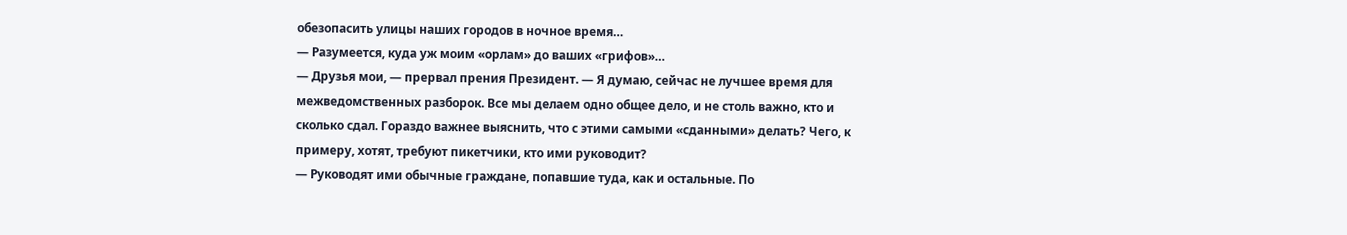обезопасить улицы наших городов в ночное время…
— Разумеется, куда уж моим «орлам» до ваших «грифов»…
— Друзья мои, — прервал прения Президент. — Я думаю, сейчас не лучшее время для межведомственных разборок. Все мы делаем одно общее дело, и не столь важно, кто и сколько сдал. Гораздо важнее выяснить, что с этими самыми «сданными» делать? Чего, к примеру, хотят, требуют пикетчики, кто ими руководит?
— Руководят ими обычные граждане, попавшие туда, как и остальные. По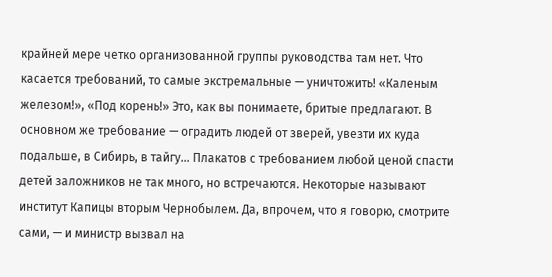крайней мере четко организованной группы руководства там нет. Что касается требований, то самые экстремальные — уничтожить! «Каленым железом!», «Под корень!» Это, как вы понимаете, бритые предлагают. В основном же требование — оградить людей от зверей, увезти их куда подальше, в Сибирь, в тайгу… Плакатов с требованием любой ценой спасти детей заложников не так много, но встречаются. Некоторые называют институт Капицы вторым Чернобылем. Да, впрочем, что я говорю, смотрите сами, — и министр вызвал на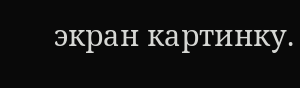экран картинку.